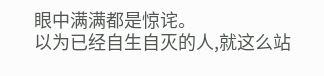眼中满满都是惊诧。
以为已经自生自灭的人,就这么站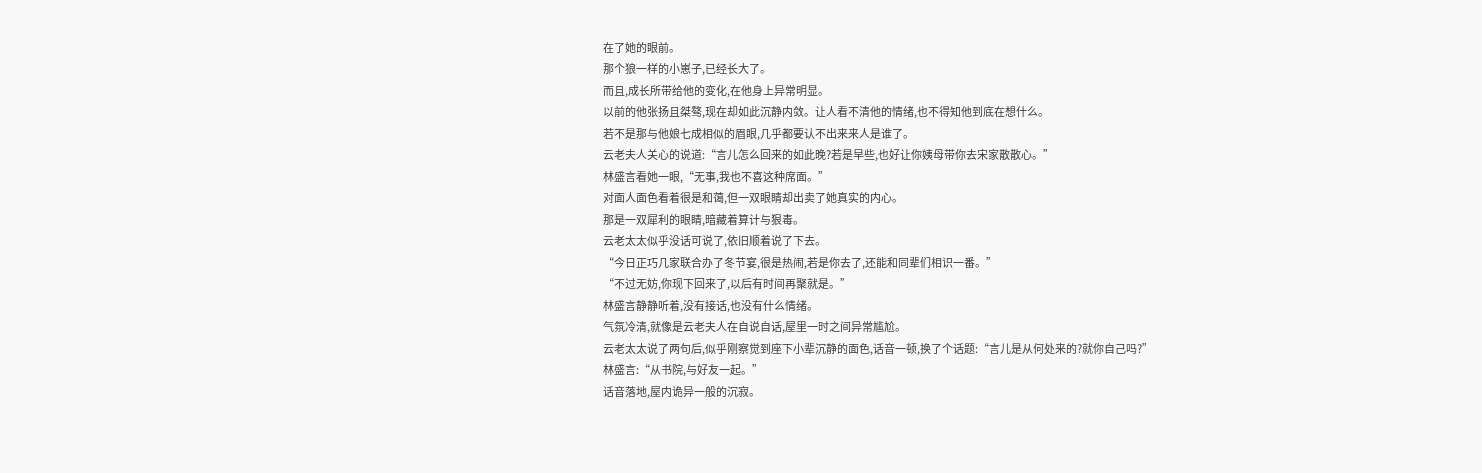在了她的眼前。
那个狼一样的小崽子,已经长大了。
而且,成长所带给他的变化,在他身上异常明显。
以前的他张扬且桀骜,现在却如此沉静内敛。让人看不清他的情绪,也不得知他到底在想什么。
若不是那与他娘七成相似的眉眼,几乎都要认不出来来人是谁了。
云老夫人关心的说道:“言儿怎么回来的如此晚?若是早些,也好让你姨母带你去宋家散散心。”
林盛言看她一眼,“无事,我也不喜这种席面。”
对面人面色看着很是和蔼,但一双眼睛却出卖了她真实的内心。
那是一双犀利的眼睛,暗藏着算计与狠毒。
云老太太似乎没话可说了,依旧顺着说了下去。
“今日正巧几家联合办了冬节宴,很是热闹,若是你去了,还能和同辈们相识一番。”
“不过无妨,你现下回来了,以后有时间再聚就是。”
林盛言静静听着,没有接话,也没有什么情绪。
气氛冷清,就像是云老夫人在自说自话,屋里一时之间异常尴尬。
云老太太说了两句后,似乎刚察觉到座下小辈沉静的面色,话音一顿,换了个话题:“言儿是从何处来的?就你自己吗?”
林盛言:“从书院,与好友一起。”
话音落地,屋内诡异一般的沉寂。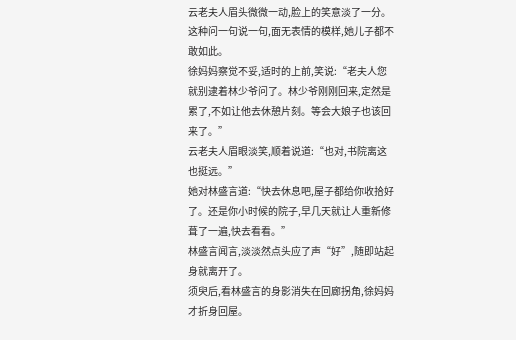云老夫人眉头微微一动,脸上的笑意淡了一分。
这种问一句说一句,面无表情的模样,她儿子都不敢如此。
徐妈妈察觉不妥,适时的上前,笑说:“老夫人您就别逮着林少爷问了。林少爷刚刚回来,定然是累了,不如让他去休憩片刻。等会大娘子也该回来了。”
云老夫人眉眼淡笑,顺着说道:“也对,书院离这也挺远。”
她对林盛言道:“快去休息吧,屋子都给你收拾好了。还是你小时候的院子,早几天就让人重新修葺了一遍,快去看看。”
林盛言闻言,淡淡然点头应了声“好”,随即站起身就离开了。
须臾后,看林盛言的身影消失在回廊拐角,徐妈妈才折身回屋。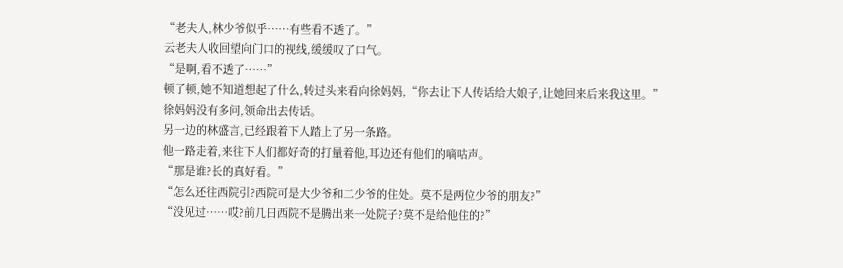“老夫人,林少爷似乎……有些看不透了。”
云老夫人收回望向门口的视线,缓缓叹了口气。
“是啊,看不透了……”
顿了顿,她不知道想起了什么,转过头来看向徐妈妈,“你去让下人传话给大娘子,让她回来后来我这里。”
徐妈妈没有多问,领命出去传话。
另一边的林盛言,已经跟着下人踏上了另一条路。
他一路走着,来往下人们都好奇的打量着他,耳边还有他们的嘀咕声。
“那是谁?长的真好看。”
“怎么还往西院引?西院可是大少爷和二少爷的住处。莫不是两位少爷的朋友?”
“没见过……哎?前几日西院不是腾出来一处院子?莫不是给他住的?”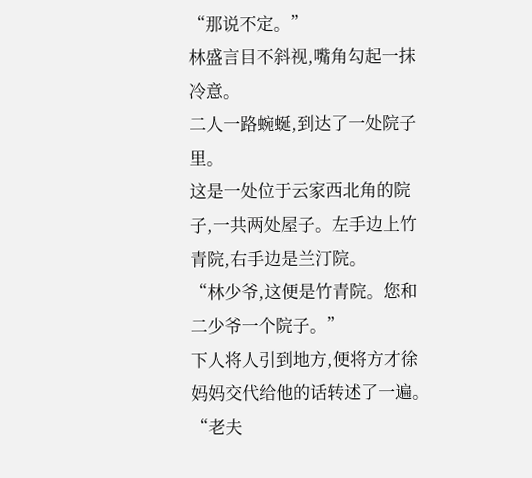“那说不定。”
林盛言目不斜视,嘴角勾起一抹冷意。
二人一路蜿蜒,到达了一处院子里。
这是一处位于云家西北角的院子,一共两处屋子。左手边上竹青院,右手边是兰汀院。
“林少爷,这便是竹青院。您和二少爷一个院子。”
下人将人引到地方,便将方才徐妈妈交代给他的话转述了一遍。
“老夫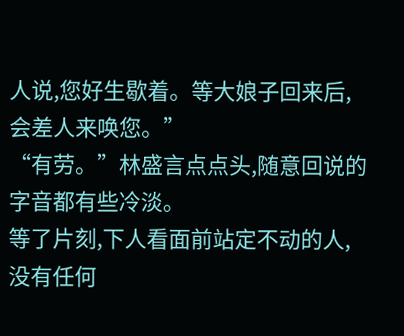人说,您好生歇着。等大娘子回来后,会差人来唤您。”
“有劳。”林盛言点点头,随意回说的字音都有些冷淡。
等了片刻,下人看面前站定不动的人,没有任何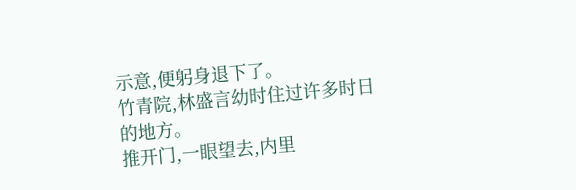示意,便躬身退下了。
竹青院,林盛言幼时住过许多时日的地方。
推开门,一眼望去,内里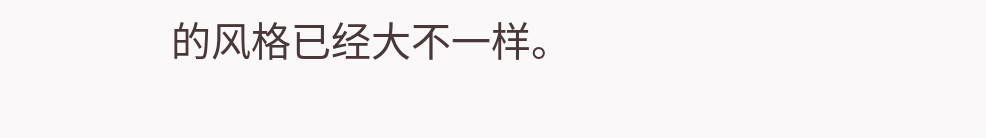的风格已经大不一样。